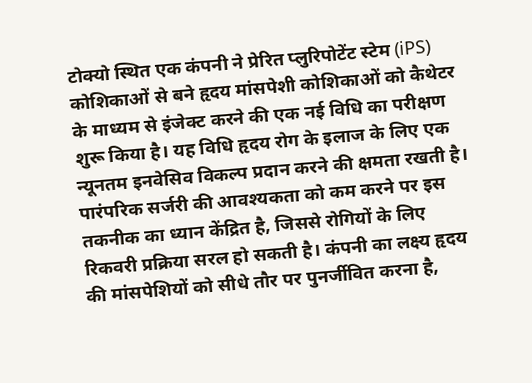टोक्यो स्थित एक कंपनी ने प्रेरित प्लुरिपोटेंट स्टेम (iPS) कोशिकाओं से बने हृदय मांसपेशी कोशिकाओं को कैथेटर के माध्यम से इंजेक्ट करने की एक नई विधि का परीक्षण शुरू किया है। यह विधि हृदय रोग के इलाज के लिए एक न्यूनतम इनवेसिव विकल्प प्रदान करने की क्षमता रखती है। पारंपरिक सर्जरी की आवश्यकता को कम करने पर इस तकनीक का ध्यान केंद्रित है, जिससे रोगियों के लिए रिकवरी प्रक्रिया सरल हो सकती है। कंपनी का लक्ष्य हृदय की मांसपेशियों को सीधे तौर पर पुनर्जीवित करना है,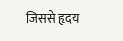जिससे हृदय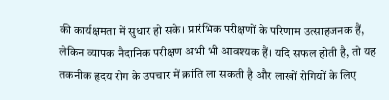की कार्यक्षमता में सुधार हो सके। प्रारंभिक परीक्षणों के परिणाम उत्साहजनक हैं, लेकिन व्यापक नैदानिक परीक्षण अभी भी आवश्यक हैं। यदि सफल होती है, तो यह तकनीक हृदय रोग के उपचार में क्रांति ला सकती है और लाखों रोगियों के लिए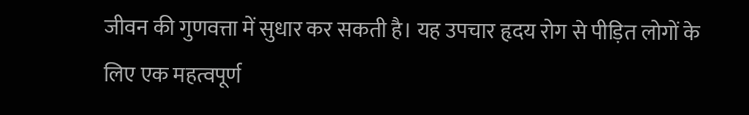जीवन की गुणवत्ता में सुधार कर सकती है। यह उपचार हृदय रोग से पीड़ित लोगों के लिए एक महत्वपूर्ण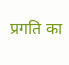प्रगति का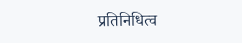प्रतिनिधित्व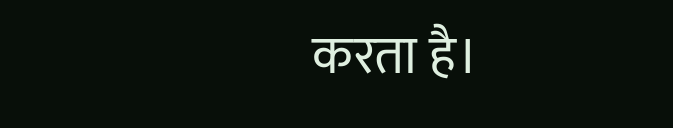करता है।